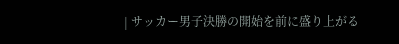| サッカー男子決勝の開始を前に盛り上がる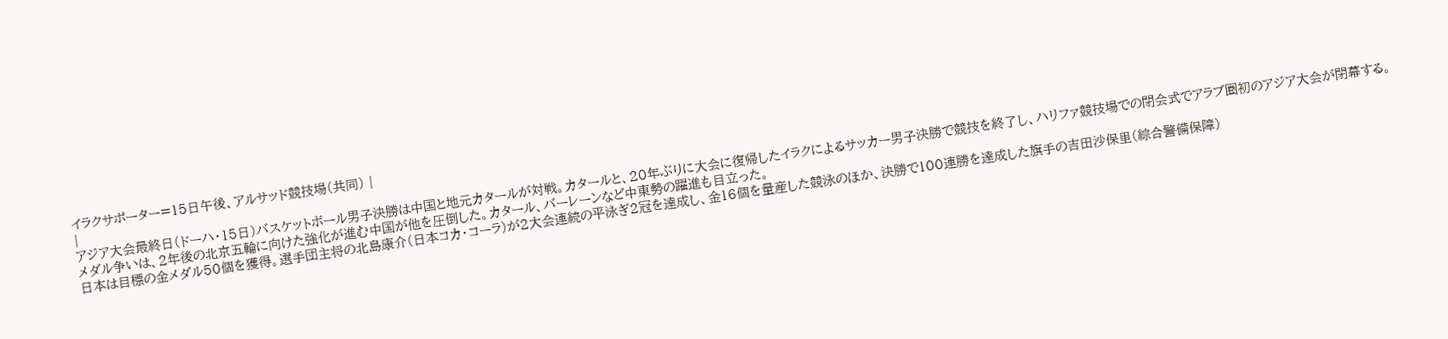イラクサポーター=15日午後、アルサッド競技場(共同) |
|
アジア大会最終日(ドーハ・15日)バスケットボール男子決勝は中国と地元カタールが対戦。カタールと、20年ぶりに大会に復帰したイラクによるサッカー男子決勝で競技を終了し、ハリファ競技場での閉会式でアラブ圏初のアジア大会が閉幕する。
メダル争いは、2年後の北京五輪に向けた強化が進む中国が他を圧倒した。カタール、バーレーンなど中東勢の躍進も目立った。
日本は目標の金メダル50個を獲得。選手団主将の北島康介(日本コカ・コーラ)が2大会連続の平泳ぎ2冠を達成し、金16個を量産した競泳のほか、決勝で100連勝を達成した旗手の吉田沙保里(綜合警備保障)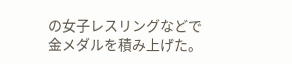の女子レスリングなどで金メダルを積み上げた。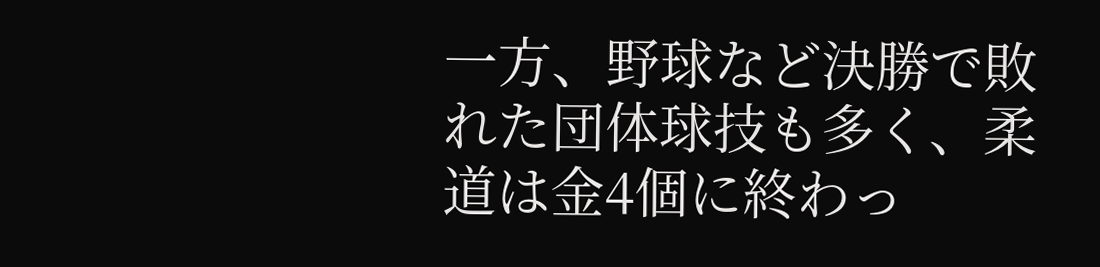一方、野球など決勝で敗れた団体球技も多く、柔道は金4個に終わっ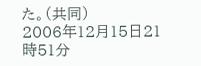た。(共同)
2006年12月15日21時51分